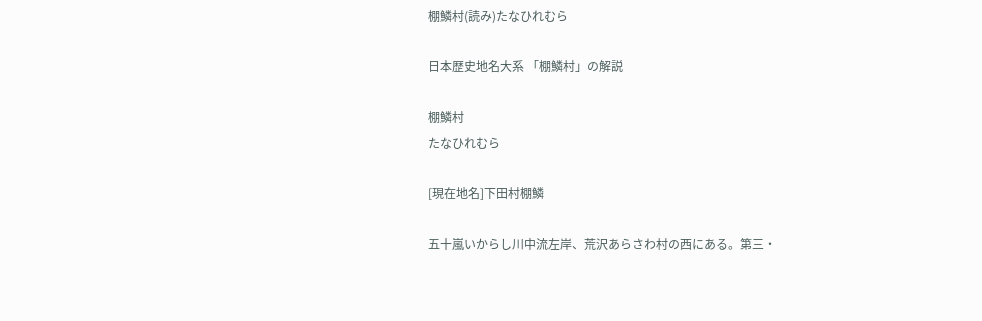棚鱗村(読み)たなひれむら

日本歴史地名大系 「棚鱗村」の解説

棚鱗村
たなひれむら

[現在地名]下田村棚鱗

五十嵐いからし川中流左岸、荒沢あらさわ村の西にある。第三・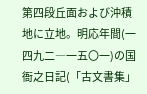第四段丘面および沖積地に立地。明応年間(一四九二―一五〇一)の国衙之日記(「古文書集」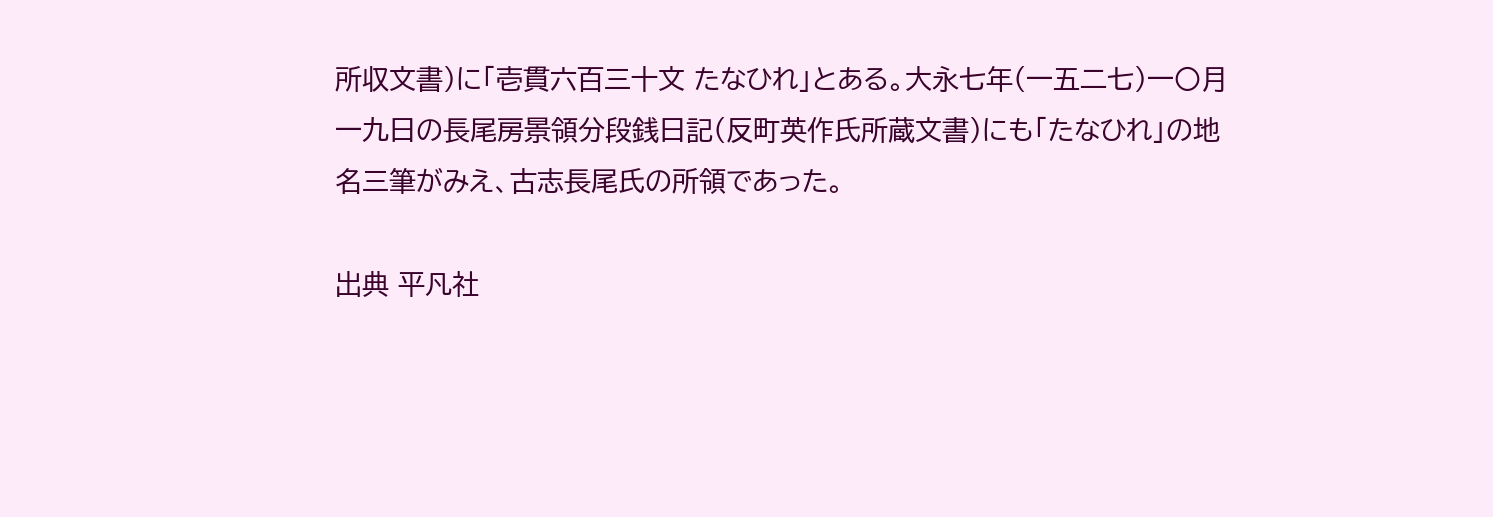所収文書)に「壱貫六百三十文 たなひれ」とある。大永七年(一五二七)一〇月一九日の長尾房景領分段銭日記(反町英作氏所蔵文書)にも「たなひれ」の地名三筆がみえ、古志長尾氏の所領であった。

出典 平凡社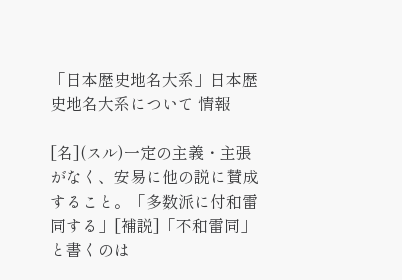「日本歴史地名大系」日本歴史地名大系について 情報

[名](スル)一定の主義・主張がなく、安易に他の説に賛成すること。「多数派に付和雷同する」[補説]「不和雷同」と書くのは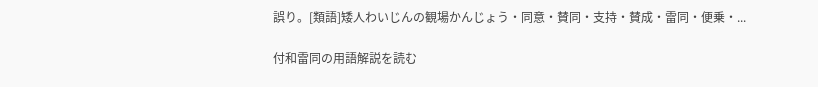誤り。[類語]矮人わいじんの観場かんじょう・同意・賛同・支持・賛成・雷同・便乗・...

付和雷同の用語解説を読む